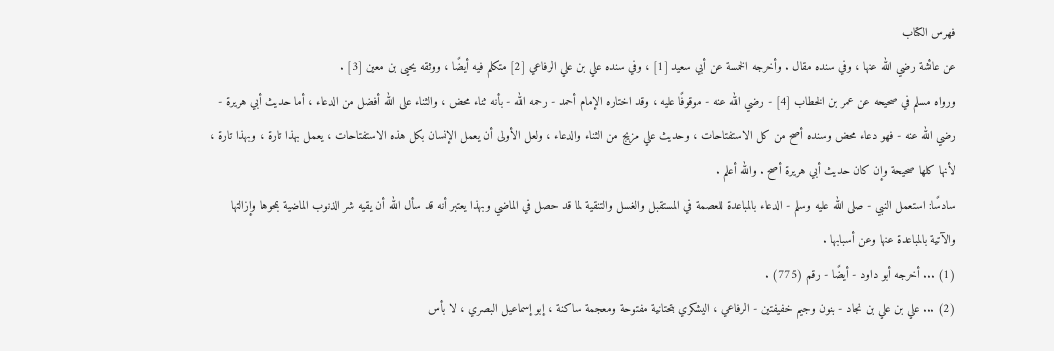فهرس الكتاب
عن عائشة رضي الله عنها ، وفي سنده مقال . وأخرجه الخمسة عن أبي سعيد [1] ، وفي سنده علي بن علي الرفاعي [2] متكلم فيه أيضًا ، ووثقه يحيى بن معين [3] .
ورواه مسلم في صحيحه عن عمر بن الخطاب [4] - رضي الله عنه - موقوفًا عليه ، وقد اختاره الإمام أحمد - رحمه الله - بأنه ثناء محض ، والثناء على الله أفضل من الدعاء ، أما حديث أبي هريرة - رضي الله عنه - فهو دعاء محض وسنده أصح من كل الاستفتاحات ، وحديث علي مزيج من الثناء والدعاء ، ولعل الأولى أن يعمل الإنسان بكل هذه الاستفتاحات ، يعمل بهذا تارة ، وبهذا تارة ، لأنها كلها صحيحة وإن كان حديث أبي هريرة أصح . والله أعلم .
سادسًا: استعمل النبي - صلى الله عليه وسلم - الدعاء بالمباعدة للعصمة في المستقبل والغسل والتنقية لما قد حصل في الماضي وبهذا يعتبر أنه قد سأل الله أن يقيه شر الذنوب الماضية بمحوها وإزالتها والآتية بالمباعدة عنها وعن أسبابها .
(1) ... أخرجه أبو داود - أيضًا - رقم (775) .
(2) ... علي بن علي بن نجاد - بنون وجيم خفيفتين - الرفاعي ، اليشكري بتحتانية مفتوحة ومعجمة ساكنة ، إبو إسماعيل البصري ، لا بأس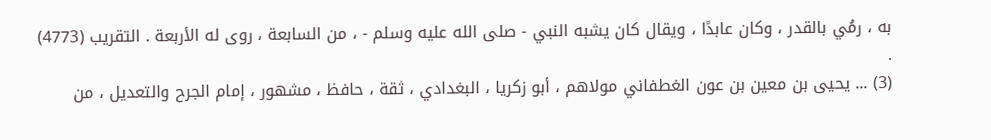به ، رمُي بالقدر ، وكان عابدًا ، ويقال كان يشبه النبي - صلى الله عليه وسلم - ، من السابعة ، روى له الأربعة . التقريب (4773) .
(3) ... يحيى بن معين بن عون الغطفاني مولاهم ، أبو زكريا ، البغدادي ، ثقة ، حافظ ، مشهور ، إمام الجرح والتعديل ، من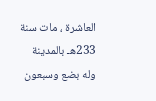العاشرة ، مات سنة 233هـ بالمدينة وله بضع وسبعون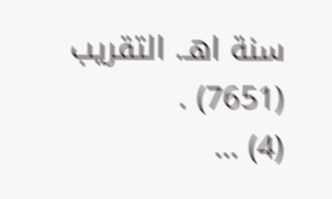سنة اهـ. التقريب (7651) .
(4) ...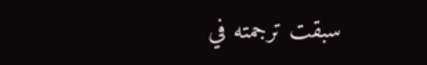سبقت ترجمته في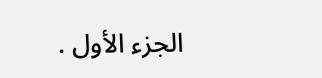الجزء الأول .